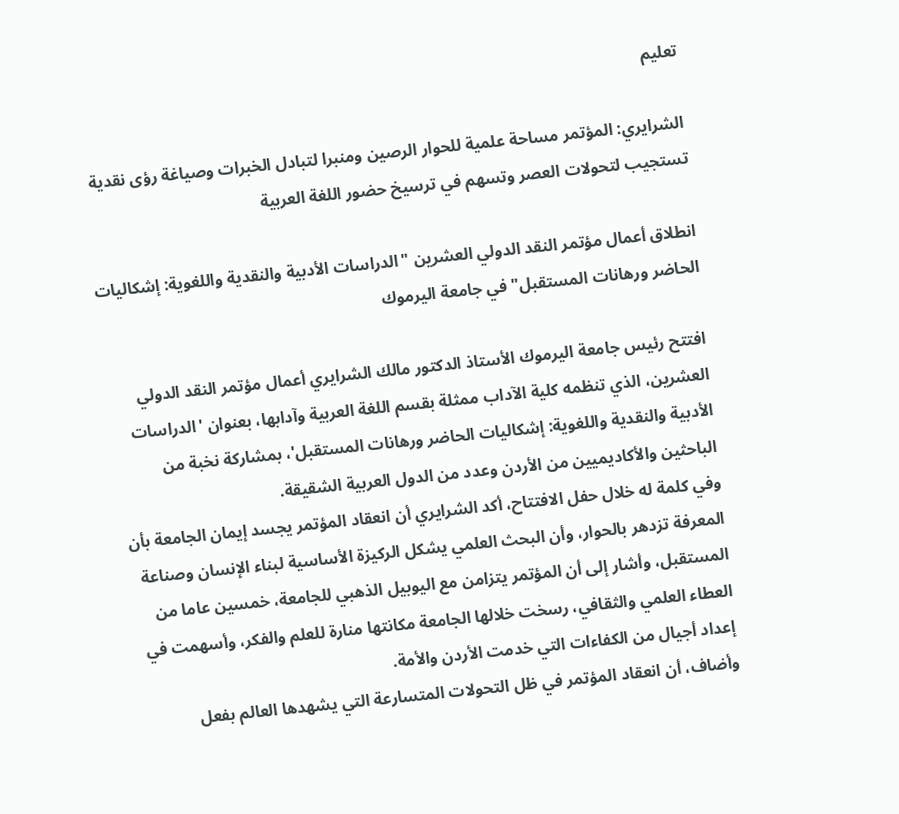تعليم

الشرايري: المؤتمر مساحة علمية للحوار الرصين ومنبرا لتبادل الخبرات وصياغة رؤى نقدية تستجيب لتحولات العصر وتسهم في ترسيخ حضور اللغة العربية

انطلاق أعمال مؤتمر النقد الدولي العشرين "الدراسات الأدبية والنقدية واللغوية: إشكاليات الحاضر ورهانات المستقبل" في جامعة اليرموك

افتتح رئيس جامعة اليرموك الأستاذ الدكتور مالك الشرايري أعمال مؤتمر النقد الدولي العشرين، الذي تنظمه كلية الآداب ممثلة بقسم اللغة العربية وآدابها، بعنوان 'الدراسات الأدبية والنقدية واللغوية: إشكاليات الحاضر ورهانات المستقبل'، بمشاركة نخبة من الباحثين والأكاديميين من الأردن وعدد من الدول العربية الشقيقة.
وفي كلمة له خلال حفل الافتتاح، أكد الشرايري أن انعقاد المؤتمر يجسد إيمان الجامعة بأن المعرفة تزدهر بالحوار، وأن البحث العلمي يشكل الركيزة الأساسية لبناء الإنسان وصناعة المستقبل، وأشار إلى أن المؤتمر يتزامن مع اليوبيل الذهبي للجامعة، خمسين عاما من العطاء العلمي والثقافي، رسخت خلالها الجامعة مكانتها منارة للعلم والفكر، وأسهمت في إعداد أجيال من الكفاءات التي خدمت الأردن والأمة.
وأضاف، أن انعقاد المؤتمر في ظل التحولات المتسارعة التي يشهدها العالم بفعل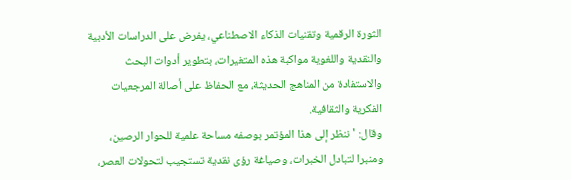الثورة الرقمية وتقنيات الذكاء الاصطناعي، يفرض على الدراسات الأدبية والنقدية واللغوية مواكبة هذه المتغيرات، بتطوير أدوات البحث والاستفادة من المناهج الحديثة، مع الحفاظ على أصالة المرجعيات الفكرية والثقافية.
وقال: 'ننظر إلى هذا المؤتمر بوصفه مساحة علمية للحوار الرصين، ومنبرا لتبادل الخبرات، وصياغة رؤى نقدية تستجيب لتحولات العصر،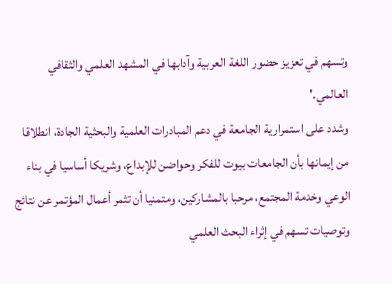وتسهم في تعزيز حضور اللغة العربية وآدابها في المشهد العلمي والثقافي العالمي.'
وشدد على استمرارية الجامعة في دعم المبادرات العلمية والبحثية الجادة، انطلاقا من إيمانها بأن الجامعات بيوت للفكر وحواضن للإبداع، وشريكا أساسيا في بناء الوعي وخدمة المجتمع، مرحبا بالمشاركين، ومتمنيا أن تثمر أعمال المؤتمر عن نتائج وتوصيات تسهم في إثراء البحث العلمي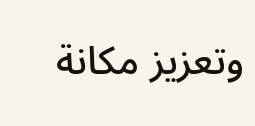وتعزيز مكانة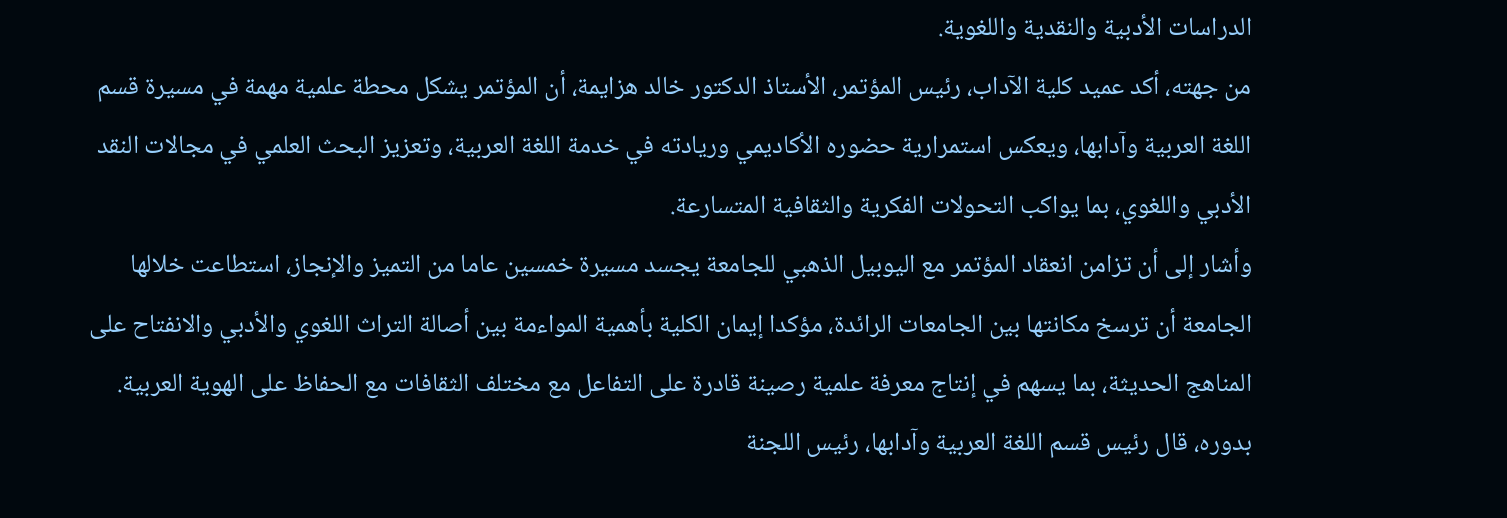الدراسات الأدبية والنقدية واللغوية.
من جهته، أكد عميد كلية الآداب، رئيس المؤتمر، الأستاذ الدكتور خالد هزايمة، أن المؤتمر يشكل محطة علمية مهمة في مسيرة قسم اللغة العربية وآدابها، ويعكس استمرارية حضوره الأكاديمي وريادته في خدمة اللغة العربية، وتعزيز البحث العلمي في مجالات النقد الأدبي واللغوي، بما يواكب التحولات الفكرية والثقافية المتسارعة.
وأشار إلى أن تزامن انعقاد المؤتمر مع اليوبيل الذهبي للجامعة يجسد مسيرة خمسين عاما من التميز والإنجاز، استطاعت خلالها الجامعة أن ترسخ مكانتها بين الجامعات الرائدة، مؤكدا إيمان الكلية بأهمية المواءمة بين أصالة التراث اللغوي والأدبي والانفتاح على المناهج الحديثة، بما يسهم في إنتاج معرفة علمية رصينة قادرة على التفاعل مع مختلف الثقافات مع الحفاظ على الهوية العربية.
بدوره، قال رئيس قسم اللغة العربية وآدابها، رئيس اللجنة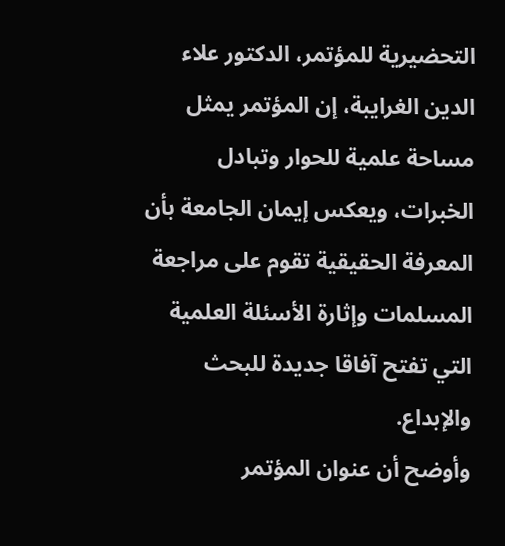التحضيرية للمؤتمر، الدكتور علاء الدين الغرايبة، إن المؤتمر يمثل مساحة علمية للحوار وتبادل الخبرات، ويعكس إيمان الجامعة بأن المعرفة الحقيقية تقوم على مراجعة المسلمات وإثارة الأسئلة العلمية التي تفتح آفاقا جديدة للبحث والإبداع.
وأوضح أن عنوان المؤتمر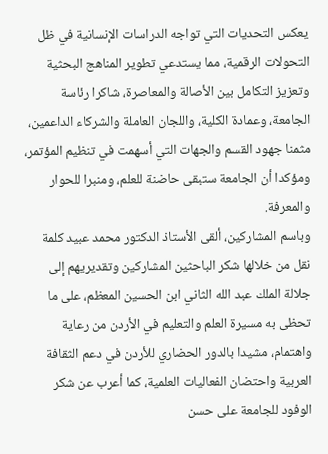يعكس التحديات التي تواجه الدراسات الإنسانية في ظل التحولات الرقمية، مما يستدعي تطوير المناهج البحثية وتعزيز التكامل بين الأصالة والمعاصرة، شاكرا رئاسة الجامعة، وعمادة الكلية، واللجان العاملة والشركاء الداعمين، مثمنا جهود القسم والجهات التي أسهمت في تنظيم المؤتمر، ومؤكدا أن الجامعة ستبقى حاضنة للعلم، ومنبرا للحوار والمعرفة.
وباسم المشاركين، ألقى الأستاذ الدكتور محمد عبيد كلمة نقل من خلالها شكر الباحثين المشاركين وتقديريهم إلى جلالة الملك عبد الله الثاني ابن الحسين المعظم، على ما تحظى به مسيرة العلم والتعليم في الأردن من رعاية واهتمام، مشيدا بالدور الحضاري للأردن في دعم الثقافة العربية واحتضان الفعاليات العلمية، كما أعرب عن شكر الوفود للجامعة على حسن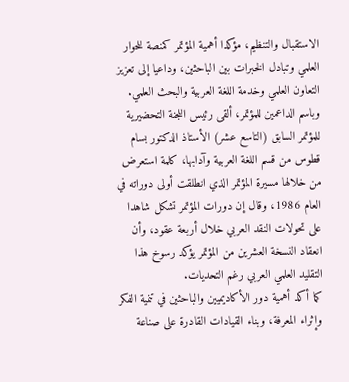الاستقبال والتنظيم، مؤكدا أهمية المؤتمر كمنصة للحوار العلمي وتبادل الخبرات بين الباحثين، وداعيا إلى تعزيز التعاون العلمي وخدمة اللغة العربية والبحث العلمي.
وباسم الداعمين للمؤتمر، ألقى رئيس اللجنة التحضيرية للمؤتمر السابق (التاسع عشر) الأستاذ الدكتور بسام قطوس من قسم اللغة العربية وآدابها، كلمة استعرض من خلالها مسيرة المؤتمر الذي انطلقت أولى دوراته في العام 1986، وقال إن دورات المؤتمر تشكل شاهدا على تحولات النقد العربي خلال أربعة عقود، وأن انعقاد النسخة العشرين من المؤتمر يؤكد رسوخ هذا التقليد العلمي العربي رغم التحديات.
كما أكد أهمية دور الأكاديميين والباحثين في تنمية الفكر وإثراء المعرفة، وبناء القيادات القادرة على صناعة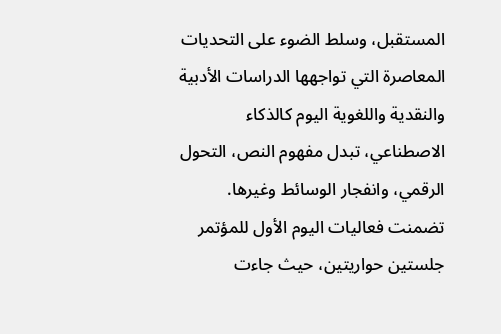المستقبل، وسلط الضوء على التحديات المعاصرة التي تواجهها الدراسات الأدبية والنقدية واللغوية اليوم كالذكاء الاصطناعي، تبدل مفهوم النص، التحول الرقمي، وانفجار الوسائط وغيرها.
تضمنت فعاليات اليوم الأول للمؤتمر جلستين حواريتين، حيث جاءت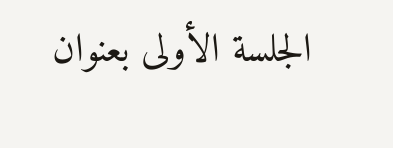الجلسة الأولى بعنوان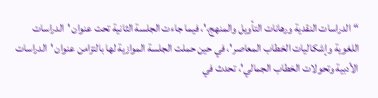“الدراسات النقدية ورهانات التأويل والمنهج،'، فيما جاءت الجلسة الثانية تحت عنوان 'الدراسات اللغوية وإشكاليات الخطاب المعاصر'، في حين حملت الجلسة الموازية لها بالتزامن عنوان 'الدراسات الأدبية وتحولات الخطاب الجمالي'، تحدث في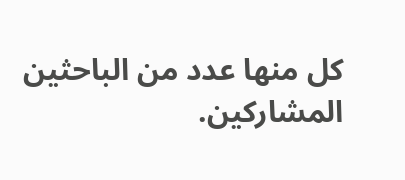كل منها عدد من الباحثين المشاركين.